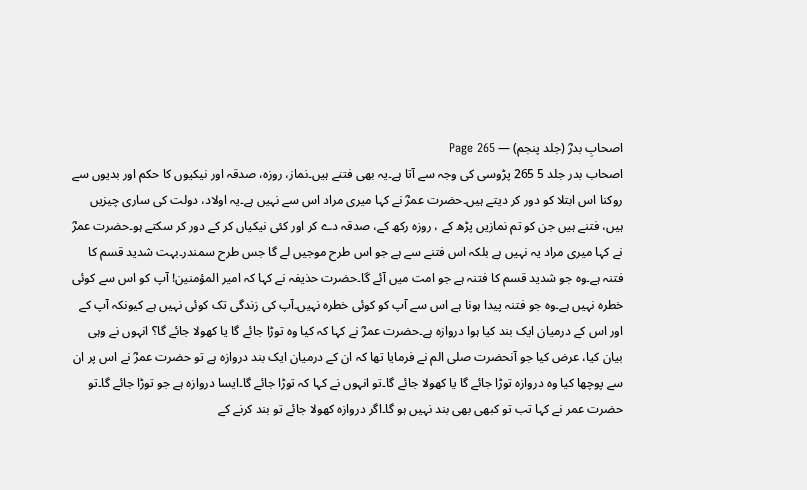اصحابِ بدرؓ (جلد پنجم) — Page 265
اصحاب بدر جلد 5 265 پڑوسی کی وجہ سے آتا ہے۔یہ بھی فتنے ہیں۔نماز، روزہ، صدقہ اور نیکیوں کا حکم اور بدیوں سے روکنا اس ابتلا کو دور کر دیتے ہیں۔حضرت عمرؓ نے کہا میری مراد اس سے نہیں ہے۔یہ اولاد، دولت کی ساری چیزیں ہیں، فتنے ہیں جن کو تم نمازیں پڑھ کے ، روزہ رکھ کے، صدقہ دے کر اور کئی نیکیاں کر کے دور کر سکتے ہو۔حضرت عمرؓ نے کہا میری مراد یہ نہیں ہے بلکہ اس فتنے سے ہے جو اس طرح موجیں لے گا جس طرح سمندر۔بہت شدید قسم کا فتنہ ہے۔وہ جو شدید قسم کا فتنہ ہے جو امت میں آئے گا۔حضرت حذیفہ نے کہا کہ امیر المؤمنین! آپ کو اس سے کوئی خطرہ نہیں ہے۔وہ جو فتنہ پیدا ہونا ہے اس سے آپ کو کوئی خطرہ نہیں۔آپ کی زندگی تک کوئی نہیں ہے کیونکہ آپ کے اور اس کے درمیان ایک بند کیا ہوا دروازہ ہے۔حضرت عمرؓ نے کہا کہ کیا وہ توڑا جائے گا یا کھولا جائے گا؟ انہوں نے وہی بیان کیا، عرض کیا جو آنحضرت صلی الم نے فرمایا تھا کہ ان کے درمیان ایک بند دروازہ ہے تو حضرت عمرؓ نے اس پر ان سے پوچھا کیا وہ دروازہ توڑا جائے گا یا کھولا جائے گا۔تو انہوں نے کہا کہ توڑا جائے گا۔ایسا دروازہ ہے جو توڑا جائے گا۔تو حضرت عمر نے کہا تب تو کبھی بھی بند نہیں ہو گا۔اگر دروازہ کھولا جائے تو بند کرنے کے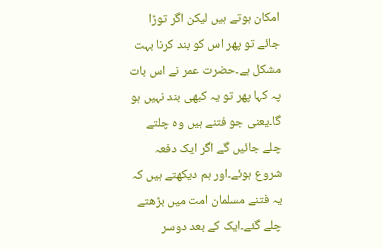امکان ہوتے ہیں لیکن اگر توڑا جائے تو پھر اس کو بند کرنا بہت مشکل ہے۔حضرت عمر نے اس بات پہ کہا پھر تو یہ کبھی بند نہیں ہو گا۔یعنی جو فتنے ہیں وہ چلتے چلے جائیں گے اگر ایک دفعہ شروع ہوئے۔اور ہم دیکھتے ہیں کہ یہ فتنے مسلمان امت میں بڑھتے چلے گئے۔ایک کے بعد دوسر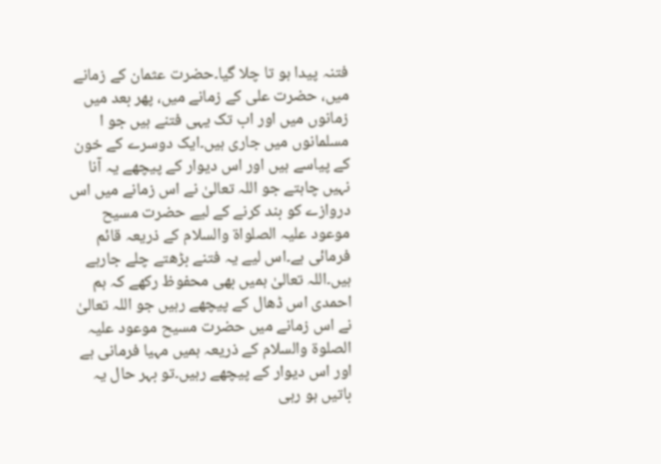فتنہ پیدا ہو تا چلا گیا۔حضرت عثمان کے زمانے میں، حضرت علی کے زمانے میں، پھر بعد میں زمانوں میں اور اب تک یہی فتنے ہیں جو ا مسلمانوں میں جاری ہیں۔ایک دوسرے کے خون کے پیاسے ہیں اور اس دیوار کے پیچھے یہ آنا نہیں چاہتے جو اللہ تعالیٰ نے اس زمانے میں اس دروازے کو بند کرنے کے لیے حضرت مسیح موعود علیہ الصلواۃ والسلام کے ذریعہ قائم فرمائی ہے۔اس لیے یہ فتنے بڑھتے چلے جارہے ہیں۔اللہ تعالیٰ ہمیں بھی محفوظ رکھے کہ ہم احمدی اس ڈھال کے پیچھے رہیں جو اللہ تعالیٰ نے اس زمانے میں حضرت مسیح موعود علیہ الصلوۃ والسلام کے ذریعہ ہمیں مہیا فرمانی ہے اور اس دیوار کے پیچھے رہیں۔تو بہر حال یہ باتیں ہو رہی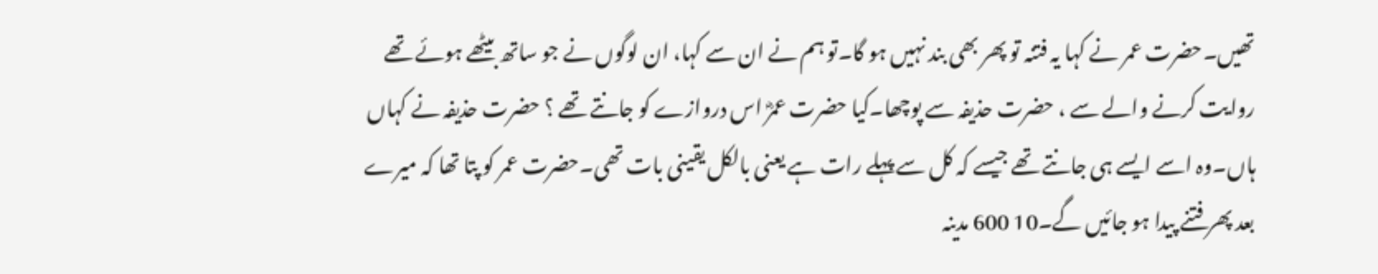تھیں۔حضرت عمر نے کہا یہ فتنہ تو پھر بھی بند نہیں ہو گا۔تو ہم نے ان سے کہا، ان لوگوں نے جو ساتھ بیٹھے ہوئے تھے روایت کرنے والے سے ، حضرت حذیفہ سے پوچھا۔کیا حضرت عمرؓ اس دروازے کو جانتے تھے ؟ حضرت حذیفہ نے کہاں ہاں۔وہ اسے ایسے ہی جانتے تھے جیسے کہ کل سے پہلے رات ہے یعنی بالکل یقینی بات تھی۔حضرت عمر کو پتا تھا کہ میرے بعد پھر فتنے پیدا ہو جائیں گے۔10 600 مدینہ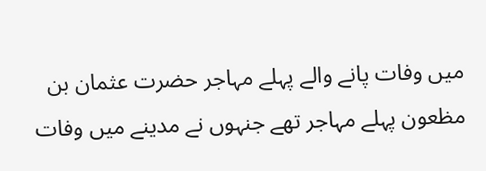میں وفات پانے والے پہلے مہاجر حضرت عثمان بن مظعون پہلے مہاجر تھے جنہوں نے مدینے میں وفات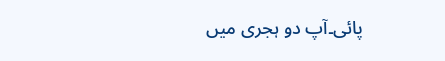پائی۔آپ دو ہجری میں